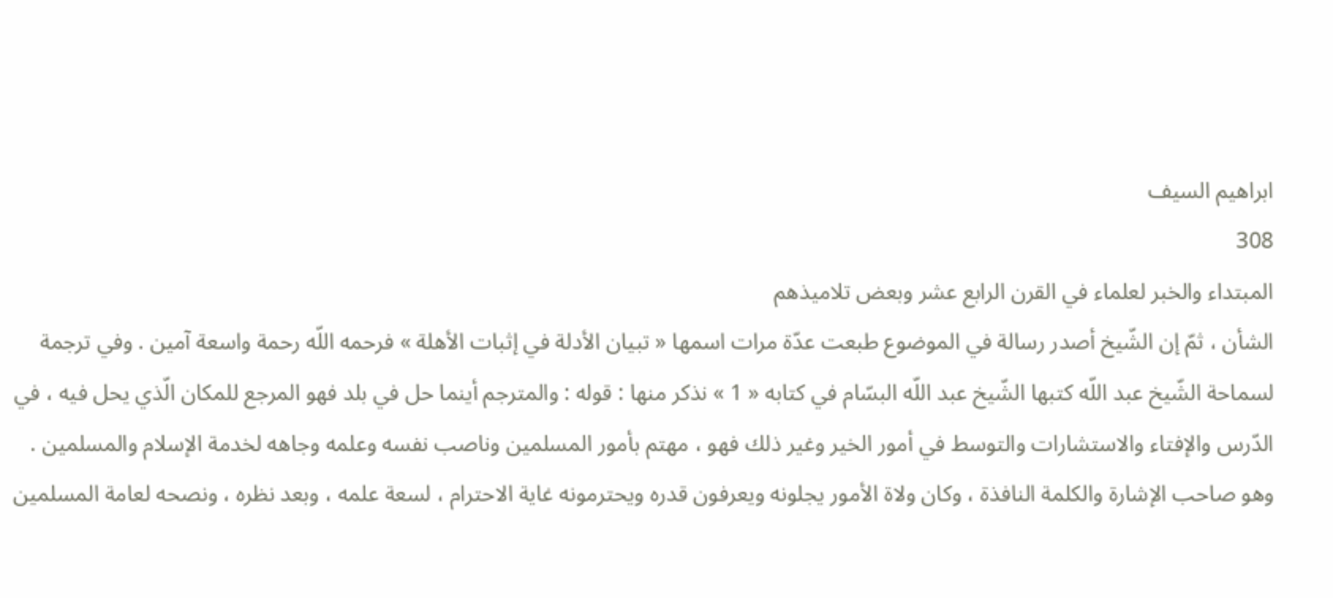ابراهيم السيف
308
المبتداء والخبر لعلماء في القرن الرابع عشر وبعض تلاميذهم
الشأن ، ثمّ إن الشّيخ أصدر رسالة في الموضوع طبعت عدّة مرات اسمها « تبيان الأدلة في إثبات الأهلة » فرحمه اللّه رحمة واسعة آمين . وفي ترجمة لسماحة الشّيخ عبد اللّه كتبها الشّيخ عبد اللّه البسّام في كتابه « 1 » نذكر منها : قوله : والمترجم أينما حل في بلد فهو المرجع للمكان الّذي يحل فيه ، في الدّرس والإفتاء والاستشارات والتوسط في أمور الخير وغير ذلك فهو ، مهتم بأمور المسلمين وناصب نفسه وعلمه وجاهه لخدمة الإسلام والمسلمين . وهو صاحب الإشارة والكلمة النافذة ، وكان ولاة الأمور يجلونه ويعرفون قدره ويحترمونه غاية الاحترام ، لسعة علمه ، وبعد نظره ، ونصحه لعامة المسلمين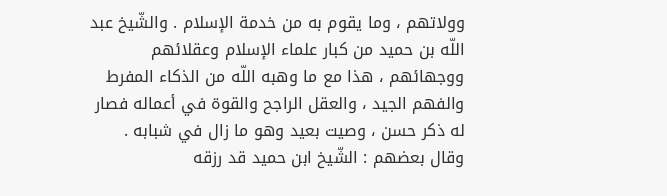وولاتهم ، وما يقوم به من خدمة الإسلام . والشّيخ عبد اللّه بن حميد من كبار علماء الإسلام وعقلائهم ووجهائهم ، هذا مع ما وهبه اللّه من الذكاء المفرط والفهم الجيد ، والعقل الراجح والقوة في أعماله فصار له ذكر حسن ، وصيت بعيد وهو ما زال في شبابه . وقال بعضهم : الشّيخ ابن حميد قد رزقه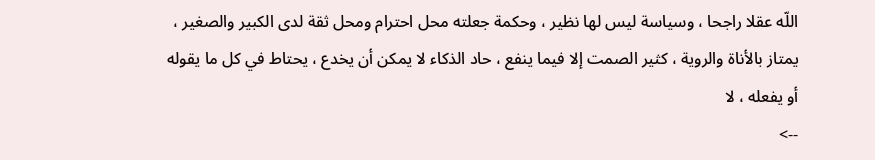اللّه عقلا راجحا ، وسياسة ليس لها نظير ، وحكمة جعلته محل احترام ومحل ثقة لدى الكبير والصغير ، يمتاز بالأناة والروية ، كثير الصمت إلا فيما ينفع ، حاد الذكاء لا يمكن أن يخدع ، يحتاط في كل ما يقوله أو يفعله ، لا
-->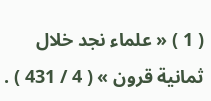( 1 ) « علماء نجد خلال ثمانية قرون » ( 4 / 431 ) .